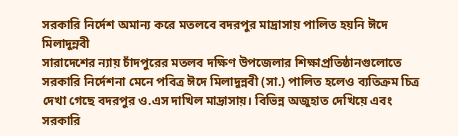সরকারি নির্দেশ অমান্য করে মতলবে বদরপুর মাদ্রাসায় পালিত হয়নি ঈদে মিলাদুন্নবী
সারাদেশের ন্যায় চাঁদপুরের মতলব দক্ষিণ উপজেলার শিক্ষাপ্রতিষ্ঠানগুলোতে সরকারি নির্দেশনা মেনে পবিত্র ঈদে মিলাদুন্নবী (সা.) পালিত হলেও ব্যতিক্রম চিত্র দেখা গেছে বদরপুর ও.এস দাখিল মাদ্রাসায়। বিভিন্ন অজুহাত দেখিয়ে এবং সরকারি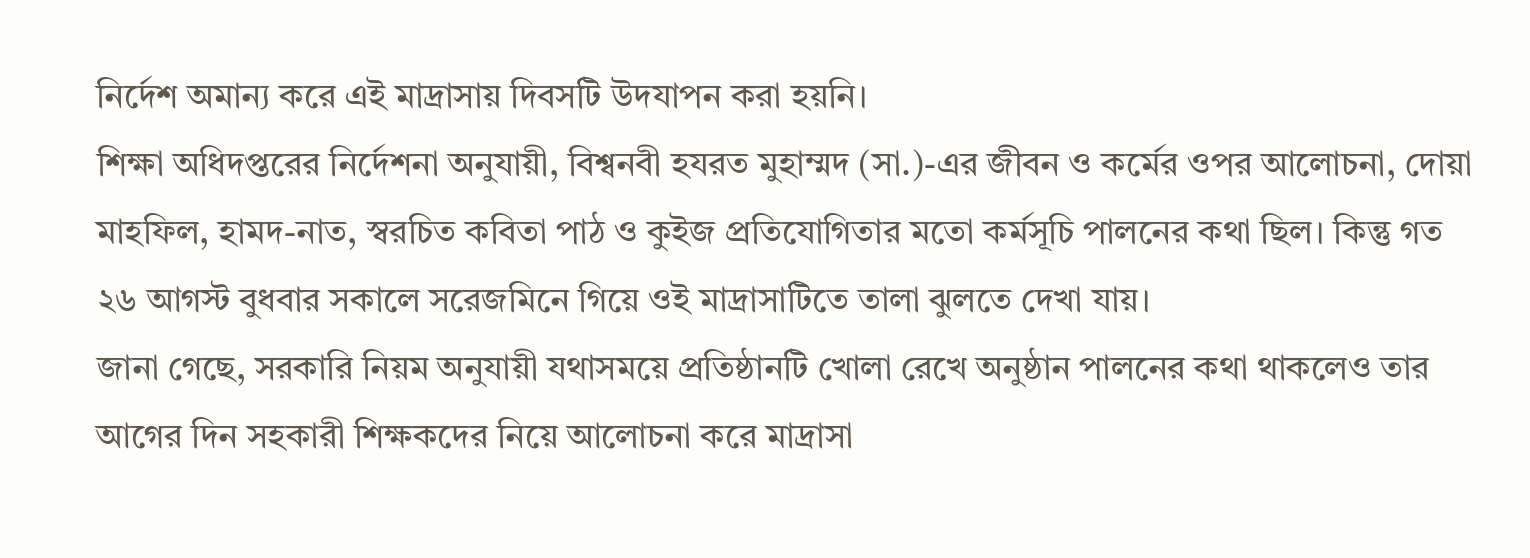নির্দেশ অমান্য করে এই মাদ্রাসায় দিবসটি উদযাপন করা হয়নি।
শিক্ষা অধিদপ্তরের নির্দেশনা অনুযায়ী, বিশ্বনবী হযরত মুহাম্মদ (সা.)-এর জীবন ও কর্মের ওপর আলোচনা, দোয়া মাহফিল, হামদ-নাত, স্বরচিত কবিতা পাঠ ও কুইজ প্রতিযোগিতার মতো কর্মসূচি পালনের কথা ছিল। কিন্তু গত ২৬ আগস্ট বুধবার সকালে সরেজমিনে গিয়ে ওই মাদ্রাসাটিতে তালা ঝুলতে দেখা যায়।
জানা গেছে, সরকারি নিয়ম অনুযায়ী যথাসময়ে প্রতিষ্ঠানটি খোলা রেখে অনুষ্ঠান পালনের কথা থাকলেও তার আগের দিন সহকারী শিক্ষকদের নিয়ে আলোচনা করে মাদ্রাসা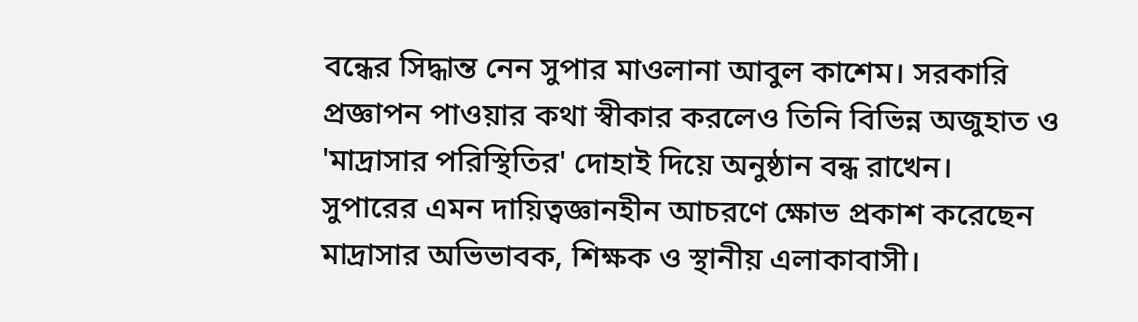বন্ধের সিদ্ধান্ত নেন সুপার মাওলানা আবুল কাশেম। সরকারি প্রজ্ঞাপন পাওয়ার কথা স্বীকার করলেও তিনি বিভিন্ন অজুহাত ও 'মাদ্রাসার পরিস্থিতির' দোহাই দিয়ে অনুষ্ঠান বন্ধ রাখেন।
সুপারের এমন দায়িত্বজ্ঞানহীন আচরণে ক্ষোভ প্রকাশ করেছেন মাদ্রাসার অভিভাবক, শিক্ষক ও স্থানীয় এলাকাবাসী।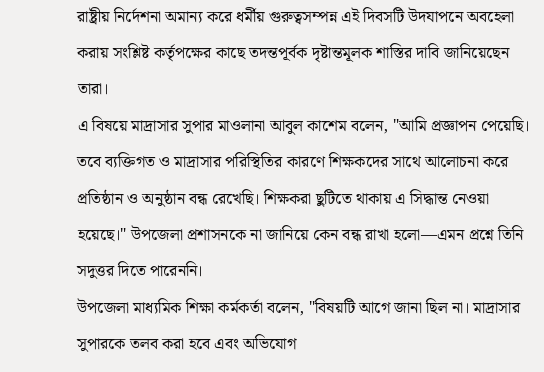রাষ্ট্রীয় নির্দেশনা অমান্য করে ধর্মীয় গুরুত্বসম্পন্ন এই দিবসটি উদযাপনে অবহেলা করায় সংশ্লিষ্ট কর্তৃপক্ষের কাছে তদন্তপূর্বক দৃষ্টান্তমূলক শাস্তির দাবি জানিয়েছেন তারা।
এ বিষয়ে মাদ্রাসার সুপার মাওলানা আবুল কাশেম বলেন, "আমি প্রজ্ঞাপন পেয়েছি। তবে ব্যক্তিগত ও মাদ্রাসার পরিস্থিতির কারণে শিক্ষকদের সাথে আলোচনা করে প্রতিষ্ঠান ও অনুষ্ঠান বন্ধ রেখেছি। শিক্ষকরা ছুটিতে থাকায় এ সিদ্ধান্ত নেওয়া হয়েছে।" উপজেলা প্রশাসনকে না জানিয়ে কেন বন্ধ রাখা হলো—এমন প্রশ্নে তিনি সদুত্তর দিতে পারেননি।
উপজেলা মাধ্যমিক শিক্ষা কর্মকর্তা বলেন, "বিষয়টি আগে জানা ছিল না। মাদ্রাসার সুপারকে তলব করা হবে এবং অভিযোগ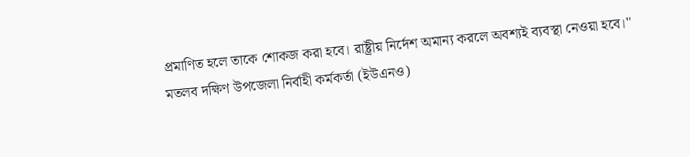প্রমাণিত হলে তাকে শোকজ করা হবে। রাষ্ট্রীয় নির্দেশ অমান্য করলে অবশ্যই ব্যবস্থা নেওয়া হবে।"
মতলব দক্ষিণ উপজেলা নির্বাহী কর্মকর্তা (ইউএনও)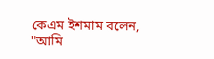কেএম ইশমাম বলেন, "আমি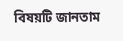বিষয়টি জানতাম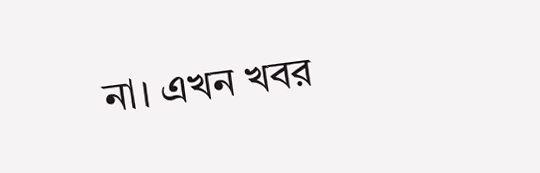না। এখন খবর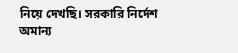নিয়ে দেখছি। সরকারি নির্দেশ অমান্য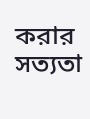করার সত্যতা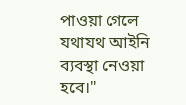পাওয়া গেলে যথাযথ আইনি ব্যবস্থা নেওয়া হবে।"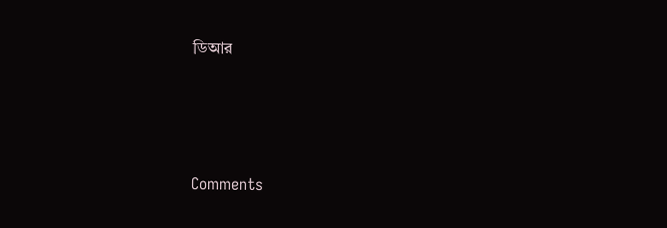ডিআর




Comments